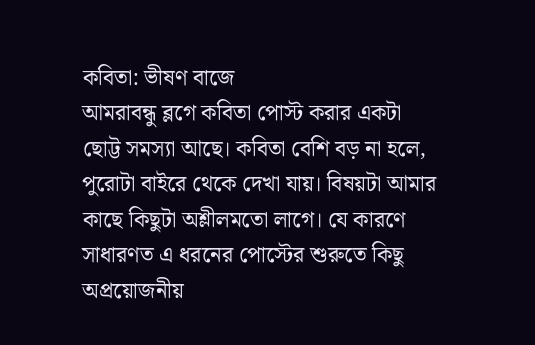কবিতা: ভীষণ বাজে
আমরাবন্ধু ব্লগে কবিতা পোস্ট করার একটা ছোট্ট সমস্যা আছে। কবিতা বেশি বড় না হলে, পুরোটা বাইরে থেকে দেখা যায়। বিষয়টা আমার কাছে কিছুটা অশ্লীলমতো লাগে। যে কারণে সাধারণত এ ধরনের পোস্টের শুরুতে কিছু অপ্রয়োজনীয়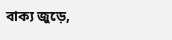বাক্য জুড়ে,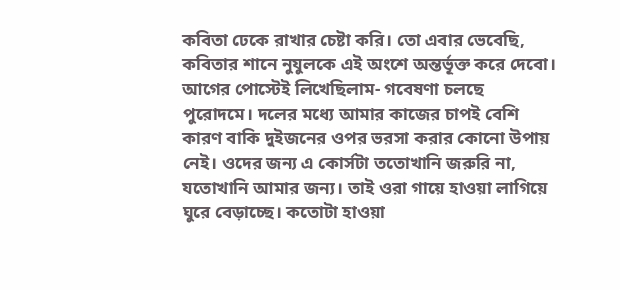কবিতা ঢেকে রাখার চেষ্টা করি। তো এবার ভেবেছি, কবিতার শানে নুযুলকে এই অংশে অন্তর্ভূক্ত করে দেবো।
আগের পোস্টেই লিখেছিলাম- গবেষণা চলছে পুরোদমে। দলের মধ্যে আমার কাজের চাপই বেশি কারণ বাকি দুইজনের ওপর ভরসা করার কোনো উপায় নেই। ওদের জন্য এ কোর্সটা ততোখানি জরুরি না, যতোখানি আমার জন্য। তাই ওরা গায়ে হাওয়া লাগিয়ে ঘুরে বেড়াচ্ছে। কতোটা হাওয়া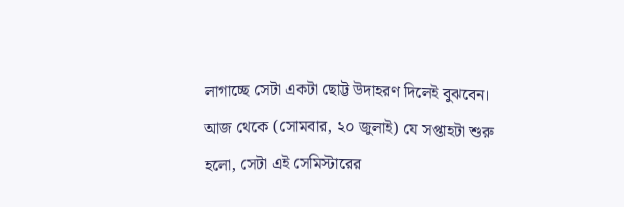লাগাচ্ছে সেটা একটা ছোট্ট উদাহরণ দিলেই বুঝবেন। আজ থেকে (সোমবার, ২০ জুলাই) যে সপ্তাহটা শুরু হলো, সেটা এই সেমিস্টারের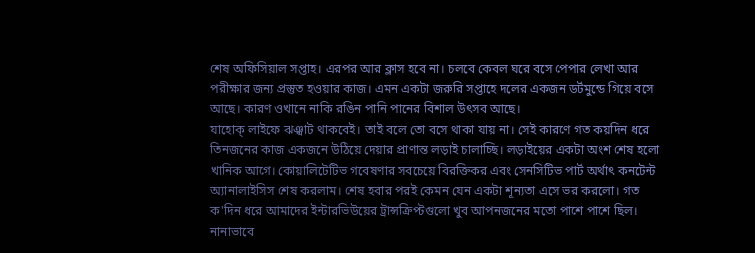শেষ অফিসিয়াল সপ্তাহ। এরপর আর ক্লাস হবে না। চলবে কেবল ঘরে বসে পেপার লেখা আর পরীক্ষার জন্য প্রস্তুত হওয়ার কাজ। এমন একটা জরুরি সপ্তাহে দলের একজন ডর্টমুন্ডে গিয়ে বসে আছে। কারণ ওখানে নাকি রঙিন পানি পানের বিশাল উৎসব আছে।
যাহোক্ লাইফে ঝঞ্ঝাট থাকবেই। তাই বলে তো বসে থাকা যায় না। সেই কারণে গত কয়দিন ধরে তিনজনের কাজ একজনে উঠিয়ে দেয়ার প্রাণান্ত লড়াই চালাচ্ছি। লড়াইয়ের একটা অংশ শেষ হলো খানিক আগে। কোয়ালিটেটিভ গবেষণার সবচেয়ে বিরক্তিকর এবং সেনসিটিভ পার্ট অর্থাৎ কনটেন্ট অ্যানালাইসিস শেষ করলাম। শেষ হবার পরই কেমন যেন একটা শূন্যতা এসে ভর করলো। গত ক'দিন ধরে আমাদের ইন্টারভিউয়ের ট্রান্সক্রিপ্টগুলো খুব আপনজনের মতো পাশে পাশে ছিল। নানাভাবে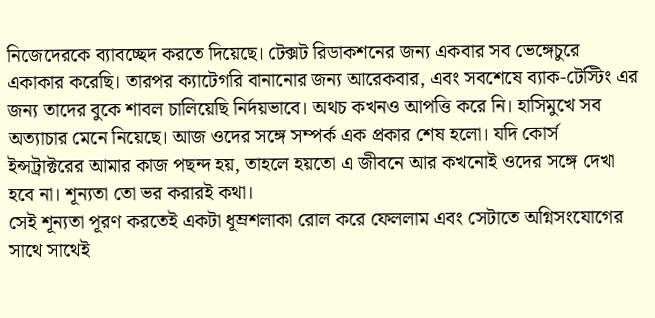নিজেদেরকে ব্যাবচ্ছেদ করতে দিয়েছে। টেক্সট রিডাকশনের জন্য একবার সব ভেঙ্গেচুরে একাকার করেছি। তারপর ক্যাটেগরি বানানোর জন্য আরেকবার, এবং সবশেষে ব্যাক-টেস্টিং এর জন্য তাদের বুকে শাবল চালিয়েছি নির্দয়ভাবে। অথচ কখনও আপত্তি করে নি। হাসিমুখে সব অত্যাচার মেনে নিয়েছে। আজ ওদের সঙ্গে সম্পর্ক এক প্রকার শেষ হলো। যদি কোর্স ইন্সট্রাক্টরের আমার কাজ পছন্দ হয়, তাহলে হয়তো এ জীবনে আর কখনোই ওদের সঙ্গে দেখা হবে না। শূন্যতা তো ভর করারই কথা।
সেই শূন্যতা পূরণ করতেই একটা ধূম্রশলাকা রোল করে ফেললাম এবং সেটাতে অগ্নিসংযোগের সাথে সাথেই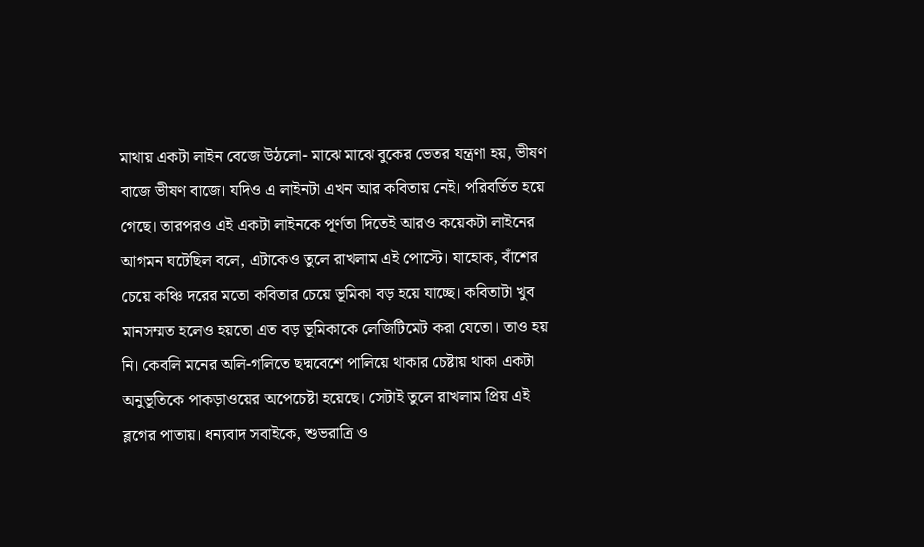মাথায় একটা লাইন বেজে উঠলো- মাঝে মাঝে বুকের ভেতর যন্ত্রণা হয়, ভীষণ বাজে ভীষণ বাজে। যদিও এ লাইনটা এখন আর কবিতায় নেই। পরিবর্তিত হয়ে গেছে। তারপরও এই একটা লাইনকে পূর্ণতা দিতেই আরও কয়েকটা লাইনের আগমন ঘটেছিল বলে, এটাকেও তুলে রাখলাম এই পোস্টে। যাহোক, বাঁশের চেয়ে কঞ্চি দরের মতো কবিতার চেয়ে ভূমিকা বড় হয়ে যাচ্ছে। কবিতাটা খুব মানসম্মত হলেও হয়তো এত বড় ভূমিকাকে লেজিটিমেট করা যেতো। তাও হয় নি। কেবলি মনের অলি-গলিতে ছদ্মবেশে পালিয়ে থাকার চেষ্টায় থাকা একটা অনুভূতিকে পাকড়াওয়ের অপেচেষ্টা হয়েছে। সেটাই তুলে রাখলাম প্রিয় এই ব্লগের পাতায়। ধন্যবাদ সবাইকে, শুভরাত্রি ও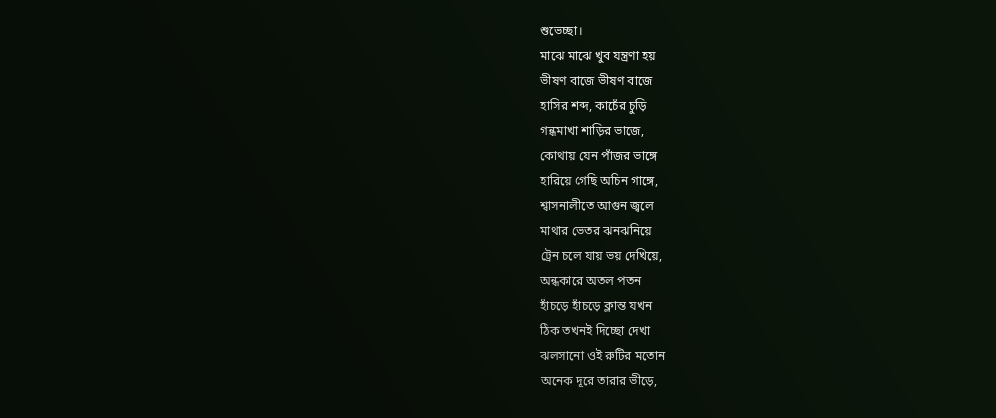শুভেচ্ছা।
মাঝে মাঝে খুব যন্ত্রণা হয়
ভীষণ বাজে ভীষণ বাজে
হাসির শব্দ, কাচেঁর চুড়ি
গন্ধমাখা শাড়ির ভাজে,
কোথায় যেন পাঁজর ভাঙ্গে
হারিয়ে গেছি অচিন গাঙ্গে,
শ্বাসনালীতে আগুন জ্বলে
মাথার ভেতর ঝনঝনিয়ে
ট্রেন চলে যায় ভয় দেখিয়ে,
অন্ধকারে অতল পতন
হাঁচড়ে হাঁচড়ে ক্লান্ত যখন
ঠিক তখনই দিচ্ছো দেখা
ঝলসানো ওই রুটির মতোন
অনেক দূরে তারার ভীড়ে,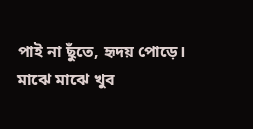পাই না ছুঁতে, হৃদয় পোড়ে।
মাঝে মাঝে খুব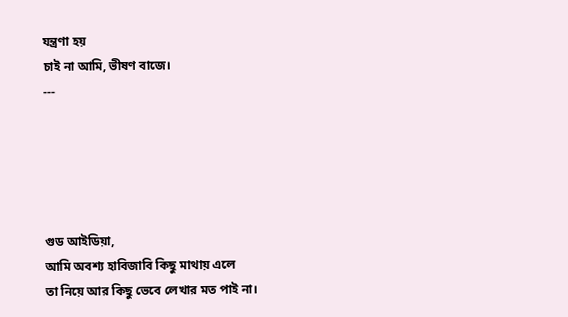যন্ত্রণা হয়
চাই না আমি, ভীষণ বাজে।
---





গুড আইডিয়া,
আমি অবশ্য হাবিজাবি কিছু মাথায় এলে
তা নিয়ে আর কিছু ভেবে লেখার মত পাই না।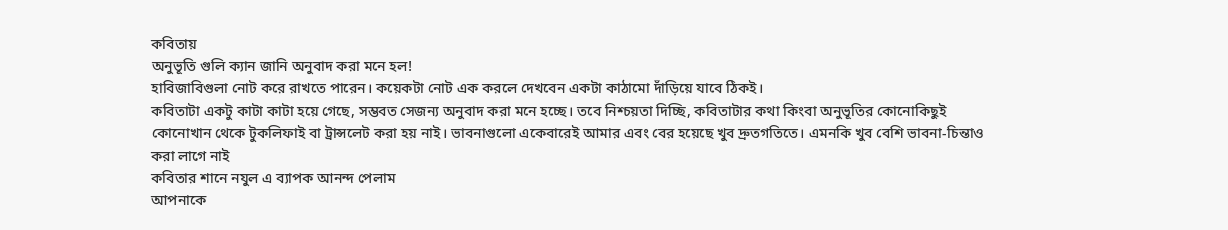কবিতায়
অনুভূতি গুলি ক্যান জানি অনুবাদ করা মনে হল!
হাবিজাবিগুলা নোট করে রাখতে পারেন। কয়েকটা নোট এক করলে দেখবেন একটা কাঠামো দাঁড়িয়ে যাবে ঠিকই।
কবিতাটা একটু কাটা কাটা হয়ে গেছে, সম্ভবত সেজন্য অনুবাদ করা মনে হচ্ছে। তবে নিশ্চয়তা দিচ্ছি, কবিতাটার কথা কিংবা অনুভূতির কোনোকিছুই কোনোখান থেকে টুকলিফাই বা ট্রান্সলেট করা হয় নাই। ভাবনাগুলো একেবারেই আমার এবং বের হয়েছে খুব দ্রুতগতিতে। এমনকি খুব বেশি ভাবনা-চিন্তাও করা লাগে নাই
কবিতার শানে নযুল এ ব্যাপক আনন্দ পেলাম
আপনাকে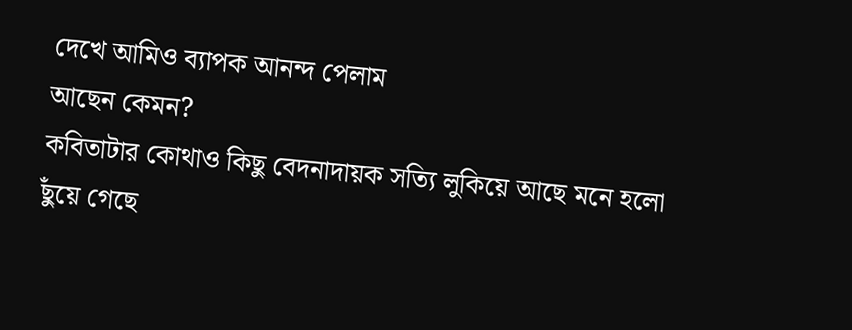দেখে আমিও ব্যাপক আনন্দ পেলাম
আছেন কেমন?
কবিতাটার কোথাও কিছু বেদনাদায়ক সত্যি লুকিয়ে আছে মনে হলো
ছুঁয়ে গেছে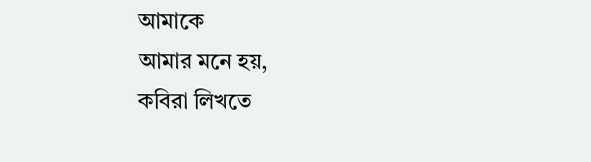আমাকে
আমার মনে হয়,
কবিরা লিখতে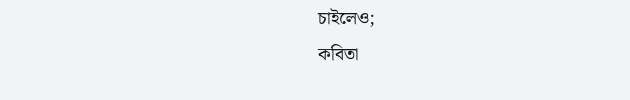চাইলেও;
কবিতা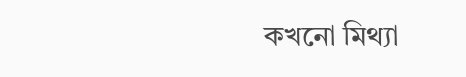কখনো মিথ্যা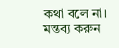কথা বলে না।
মন্তব্য করুন